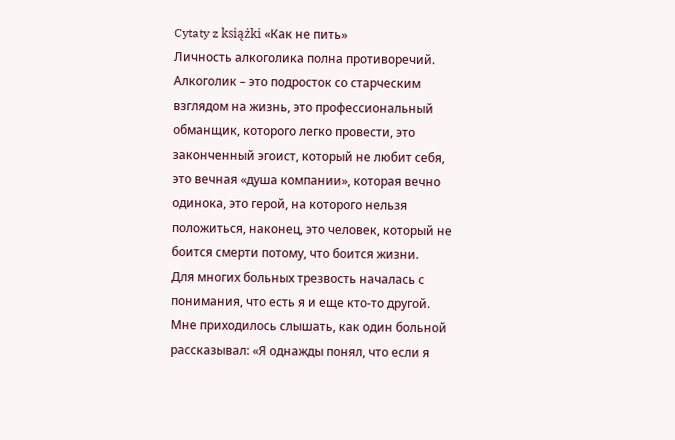Cytaty z książki «Как не пить»
Личность алкоголика полна противоречий. Алкоголик – это подросток со старческим взглядом на жизнь, это профессиональный обманщик, которого легко провести, это законченный эгоист, который не любит себя, это вечная «душа компании», которая вечно одинока, это герой, на которого нельзя положиться, наконец, это человек, который не боится смерти потому, что боится жизни.
Для многих больных трезвость началась с понимания, что есть я и еще кто-то другой. Мне приходилось слышать, как один больной рассказывал: «Я однажды понял, что если я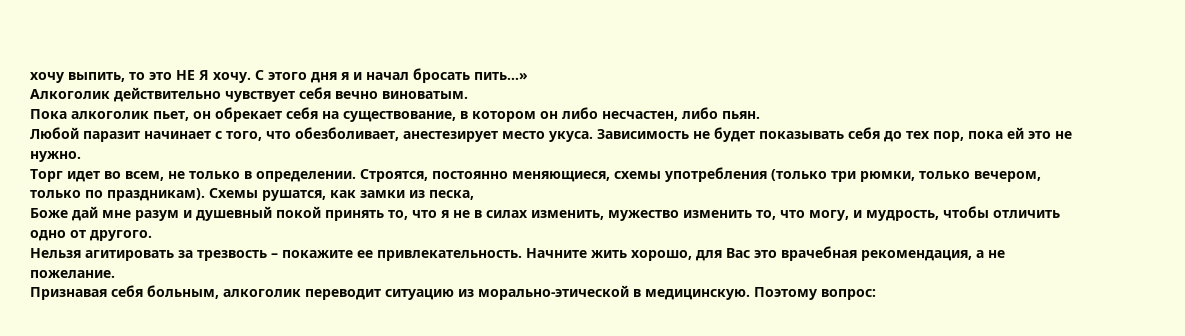хочу выпить, то это НЕ Я хочу. С этого дня я и начал бросать пить…»
Алкоголик действительно чувствует себя вечно виноватым.
Пока алкоголик пьет, он обрекает себя на существование, в котором он либо несчастен, либо пьян.
Любой паразит начинает с того, что обезболивает, анестезирует место укуса. Зависимость не будет показывать себя до тех пор, пока ей это не нужно.
Торг идет во всем, не только в определении. Строятся, постоянно меняющиеся, схемы употребления (только три рюмки, только вечером, только по праздникам). Схемы рушатся, как замки из песка,
Боже дай мне разум и душевный покой принять то, что я не в силах изменить, мужество изменить то, что могу, и мудрость, чтобы отличить одно от другого.
Нельзя агитировать за трезвость – покажите ее привлекательность. Начните жить хорошо, для Вас это врачебная рекомендация, а не пожелание.
Признавая себя больным, алкоголик переводит ситуацию из морально-этической в медицинскую. Поэтому вопрос: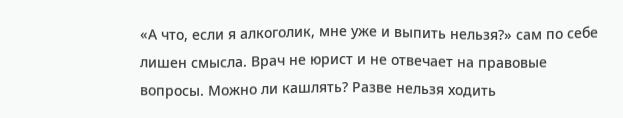«А что, если я алкоголик, мне уже и выпить нельзя?» сам по себе лишен смысла. Врач не юрист и не отвечает на правовые вопросы. Можно ли кашлять? Разве нельзя ходить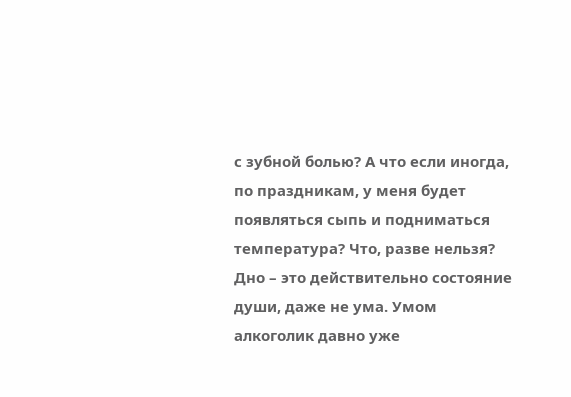с зубной болью? А что если иногда, по праздникам, у меня будет появляться сыпь и подниматься температура? Что, разве нельзя?
Дно – это действительно состояние души, даже не ума. Умом алкоголик давно уже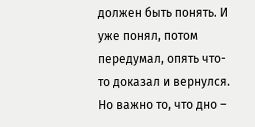должен быть понять. И уже понял, потом передумал, опять что-то доказал и вернулся. Но важно то, что дно –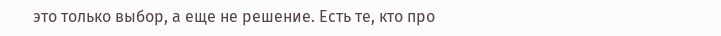это только выбор, а еще не решение. Есть те, кто про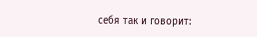себя так и говорит: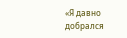«Я давно добрался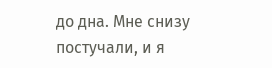до дна. Мне снизу постучали, и я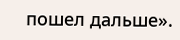пошел дальше».